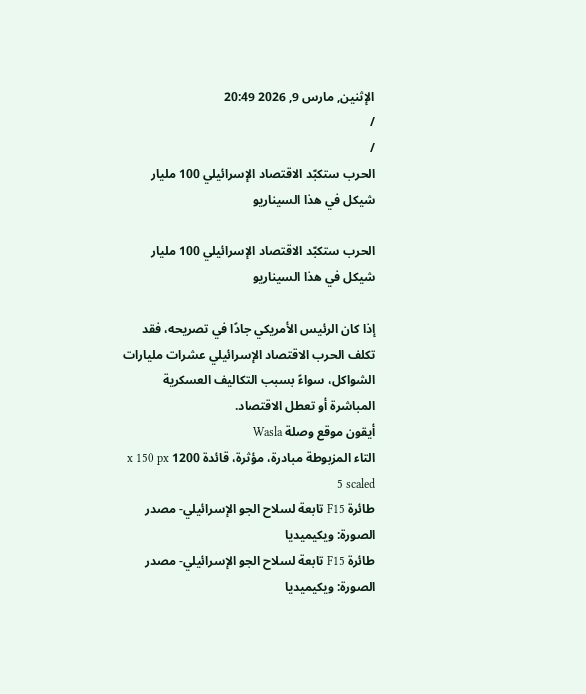الإثنين, مارس 9, 2026 20:49
/
/
الحرب ستكبّد الاقتصاد الإسرائيلي 100 مليار شيكل في هذا السيناريو

الحرب ستكبّد الاقتصاد الإسرائيلي 100 مليار شيكل في هذا السيناريو

إذا كان الرئيس الأمريكي جادًا في تصريحه، فقد تكلف الحرب الاقتصاد الإسرائيلي عشرات مليارات الشواكل، سواءً بسبب التكاليف العسكرية المباشرة أو تعطل الاقتصاد.
أيقون موقع وصلة Wasla
التاء المزبوطة مبادرة، مؤثرة، قائدة 1200 x 150 px 5 scaled
طائرة F15 تابعة لسلاح الجو الإسرائيلي- مصدر الصورة: ويكيميديا
طائرة F15 تابعة لسلاح الجو الإسرائيلي- مصدر الصورة: ويكيميديا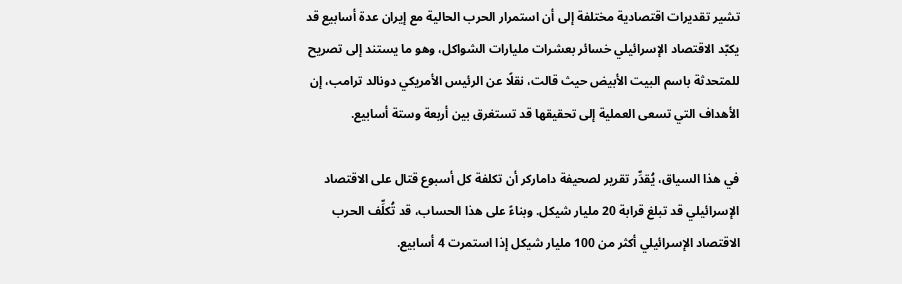تشير تقديرات اقتصادية مختلفة إلى أن استمرار الحرب الحالية مع إيران عدة أسابيع قد يكبّد الاقتصاد الإسرائيلي خسائر بعشرات مليارات الشواكل، وهو ما يستند إلى تصريح للمتحدثة باسم البيت الأبيض حيث قالت، نقلًا عن الرئيس الأمريكي دونالد ترامب، إن الأهداف التي تسعى العملية إلى تحقيقها قد تستغرق بين أربعة وستة أسابيع.

في هذا السياق، يُقدِّر تقرير لصحيفة داماركر أن تكلفة كل أسبوع قتال على الاقتصاد الإسرائيلي قد تبلغ قرابة 20 مليار شيكل. وبناءً على هذا الحساب، قد تُكلِّف الحرب الاقتصاد الإسرائيلي أكثر من 100 مليار شيكل إذا استمرت 4 أسابيع.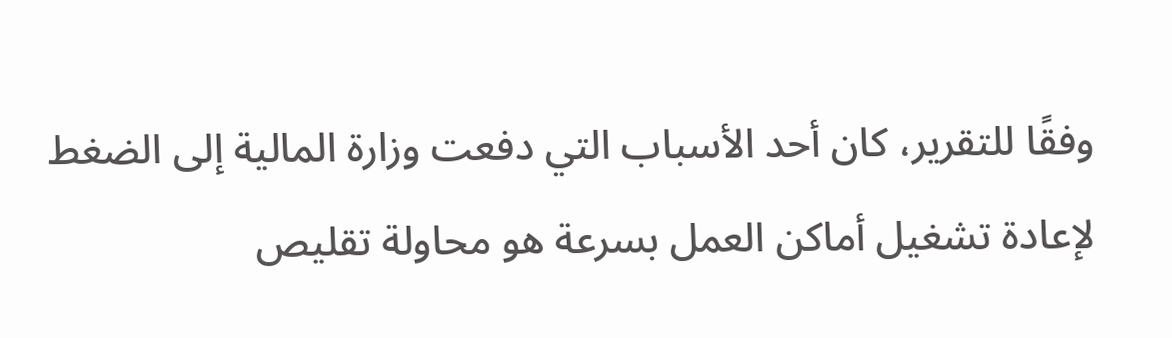وفقًا للتقرير، كان أحد الأسباب التي دفعت وزارة المالية إلى الضغط لإعادة تشغيل أماكن العمل بسرعة هو محاولة تقليص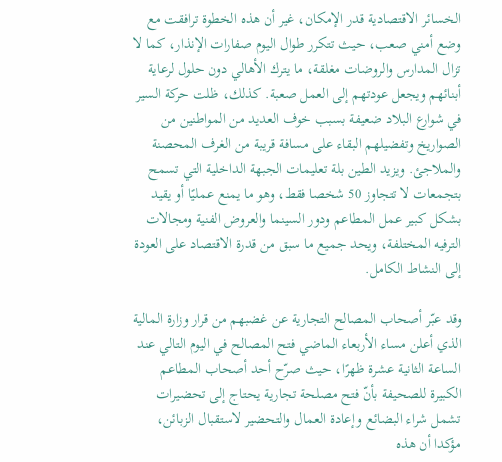الخسائر الاقتصادية قدر الإمكان، غير أن هذه الخطوة ترافقت مع وضع أمني صعب، حيث تتكرر طوال اليوم صفارات الإنذار، كما لا تزال المدارس والروضات مغلقة، ما يترك الأهالي دون حلول لرعاية أبنائهم ويجعل عودتهم إلى العمل صعبة. كذلك، ظلت حركة السير في شوارع البلاد ضعيفة بسبب خوف العديد من المواطنين من الصواريخ وتفضيلهم البقاء على مسافة قريبة من الغرف المحصنة والملاجئ. ويزيد الطين بلة تعليمات الجبهة الداخلية التي تسمح بتجمعات لا تتجاوز 50 شخصا فقط، وهو ما يمنع عمليًا أو يقيد بشكل كبير عمل المطاعم ودور السينما والعروض الفنية ومجالات الترفيه المختلفة، ويحد جميع ما سبق من قدرة الاقتصاد على العودة إلى النشاط الكامل.

وقد عبّر أصحاب المصالح التجارية عن غضبهم من قرار وزارة المالية الذي أعلن مساء الأربعاء الماضي فتح المصالح في اليوم التالي عند الساعة الثانية عشرة ظهرًا، حيث صرّح أحد أصحاب المطاعم الكبيرة للصحيفة بأنّ فتح مصلحة تجارية يحتاج إلى تحضيرات تشمل شراء البضائع وإعادة العمال والتحضير لاستقبال الزبائن، مؤكدا أن هذه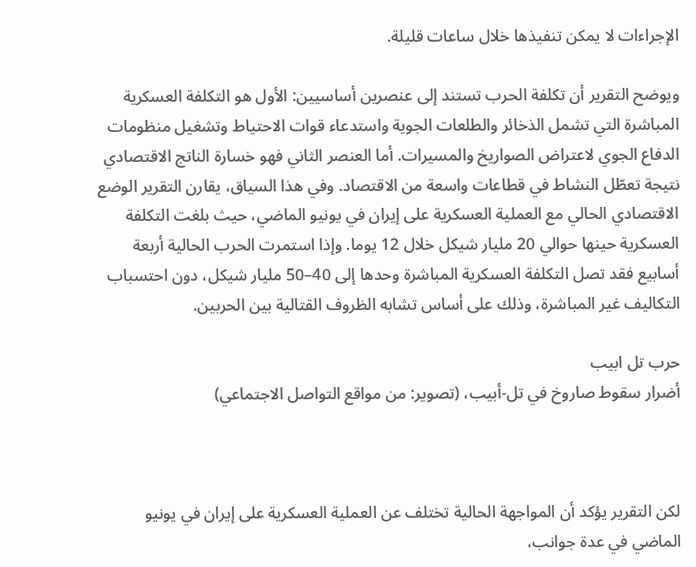الإجراءات لا يمكن تنفيذها خلال ساعات قليلة.

ويوضح التقرير أن تكلفة الحرب تستند إلى عنصرين أساسيين: الأول هو التكلفة العسكرية المباشرة التي تشمل الذخائر والطلعات الجوية واستدعاء قوات الاحتياط وتشغيل منظومات الدفاع الجوي لاعتراض الصواريخ والمسيرات. أما العنصر الثاني فهو خسارة الناتج الاقتصادي نتيجة تعطّل النشاط في قطاعات واسعة من الاقتصاد. وفي هذا السياق، يقارن التقرير الوضع الاقتصادي الحالي مع العملية العسكرية على إيران في يونيو الماضي، حيث بلغت التكلفة العسكرية حينها حوالي 20 مليار شيكل خلال 12 يوما. وإذا استمرت الحرب الحالية أربعة أسابيع فقد تصل التكلفة العسكرية المباشرة وحدها إلى 40–50 مليار شيكل، دون احتسباب التكاليف غير المباشرة، وذلك على أساس تشابه الظروف القتالية بين الحربين.

حرب تل ابيب
أضرار سقوط صاروخ في تل-أبيب، (تصوير: من مواقع التواصل الاجتماعي)



لكن التقرير يؤكد أن المواجهة الحالية تختلف عن العملية العسكرية على إيران في يونيو الماضي في عدة جوانب،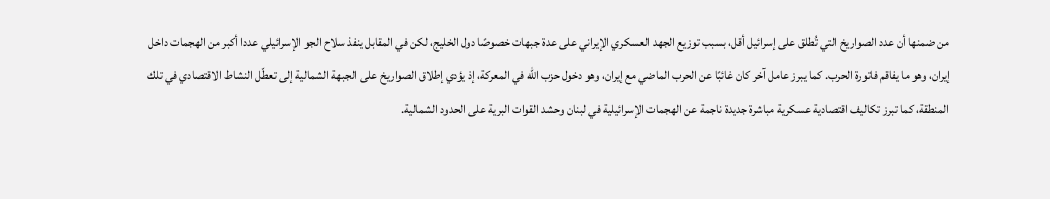من ضمنها أن عدد الصواريخ التي تُطلق على إسرائيل أقل، بسبب توزيع الجهد العسكري الإيراني على عدة جبهات خصوصًا دول الخليج، لكن في المقابل ينفذ سلاح الجو الإسرائيلي عددا أكبر من الهجمات داخل إيران، وهو ما يفاقم فاتورة الحرب. كما يبرز عامل آخر كان غائبًا عن الحرب الماضي مع إيران، وهو دخول حزب الله في المعركة، إذ يؤدي إطلاق الصواريخ على الجبهة الشمالية إلى تعطّل النشاط الاقتصادي في تلك المنطقة، كما تبرز تكاليف اقتصادية عسكرية مباشرة جديدة ناجمة عن الهجمات الإسرائيلية في لبنان وحشد القوات البرية على الحدود الشمالية.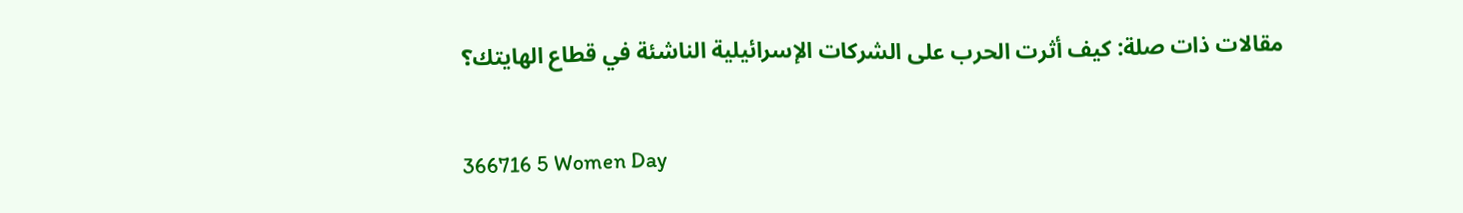مقالات ذات صلة: كيف أثرت الحرب على الشركات الإسرائيلية الناشئة في قطاع الهايتك؟

366716 5 Women Day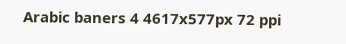Arabic baners 4 4617x577px 72 ppi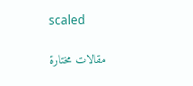scaled

مقالات مختارة